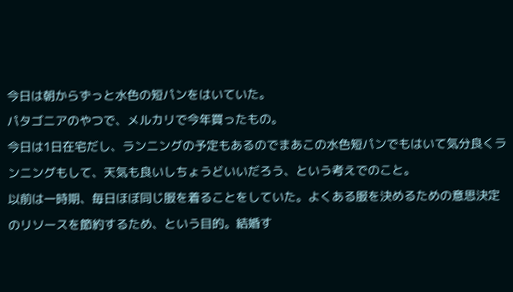今日は朝からずっと水色の短パンをはいていた。
パタゴニアのやつで、メルカリで今年買ったもの。
今日は1日在宅だし、ランニングの予定もあるのでまあこの水色短パンでもはいて気分良くランニングもして、天気も良いしちょうどいいだろう、という考えでのこと。
以前は一時期、毎日ほぼ同じ服を着ることをしていた。よくある服を決めるための意思決定のリソースを節約するため、という目的。結婚す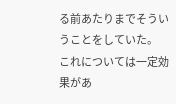る前あたりまでそういうことをしていた。
これについては一定効果があ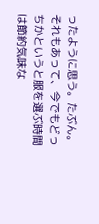ったように思う。たぶん。
それもあって、今でもどっちかというと服を選ぶ時間は節約気味な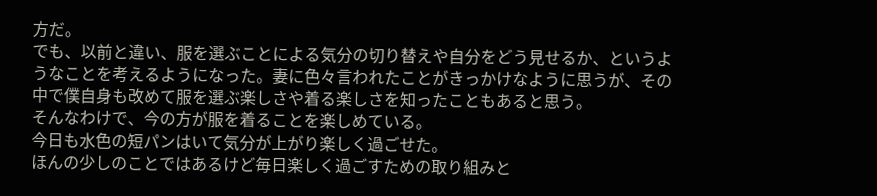方だ。
でも、以前と違い、服を選ぶことによる気分の切り替えや自分をどう見せるか、というようなことを考えるようになった。妻に色々言われたことがきっかけなように思うが、その中で僕自身も改めて服を選ぶ楽しさや着る楽しさを知ったこともあると思う。
そんなわけで、今の方が服を着ることを楽しめている。
今日も水色の短パンはいて気分が上がり楽しく過ごせた。
ほんの少しのことではあるけど毎日楽しく過ごすための取り組みと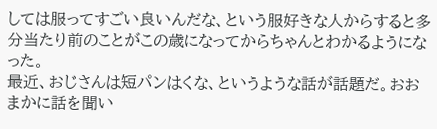しては服ってすごい良いんだな、という服好きな人からすると多分当たり前のことがこの歳になってからちゃんとわかるようになった。
最近、おじさんは短パンはくな、というような話が話題だ。おおまかに話を聞い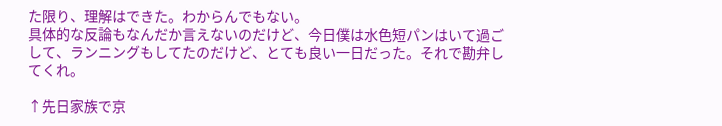た限り、理解はできた。わからんでもない。
具体的な反論もなんだか言えないのだけど、今日僕は水色短パンはいて過ごして、ランニングもしてたのだけど、とても良い一日だった。それで勘弁してくれ。

↑先日家族で京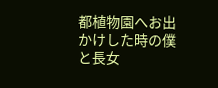都植物園へお出かけした時の僕と長女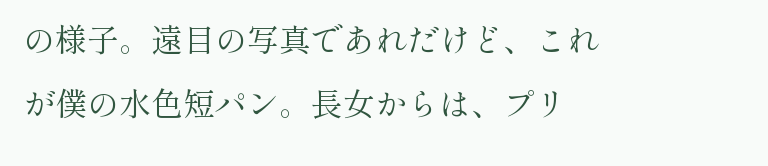の様子。遠目の写真であれだけど、これが僕の水色短パン。長女からは、プリ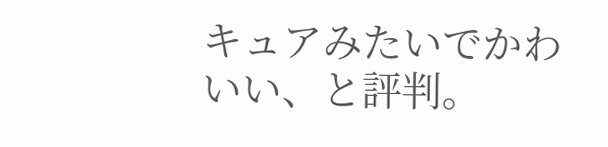キュアみたいでかわいい、と評判。